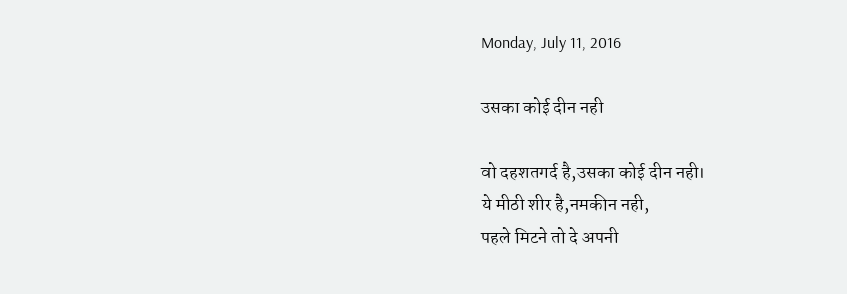Monday, July 11, 2016

उसका कोई दीन नही

वो दहशतगर्द है,उसका कोई दीन नही।
ये मीठी शीर है,नमकीन नही,
पहले मिटने तो दे अपनी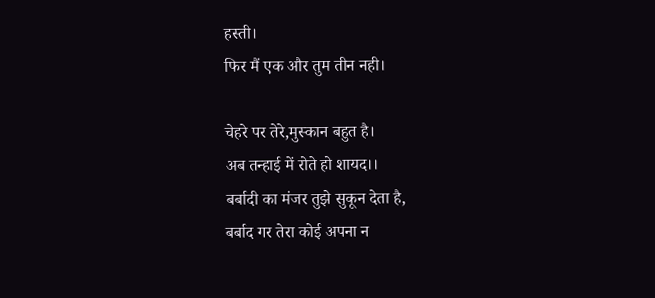हस्ती।
फिर मैं एक और तुम तीन नही।

चेहरे पर तेरे,मुस्कान बहुत है।
अब तन्हाई में रोते हो शायद।।
बर्बादी का मंजर तुझे सुकून देता है,
बर्बाद गर तेरा कोई अपना न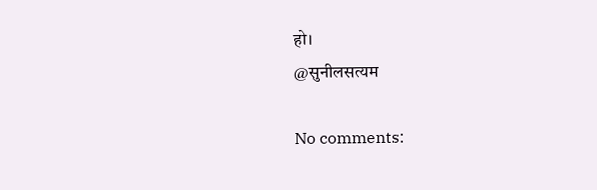हो।
@सुनीलसत्यम

No comments: